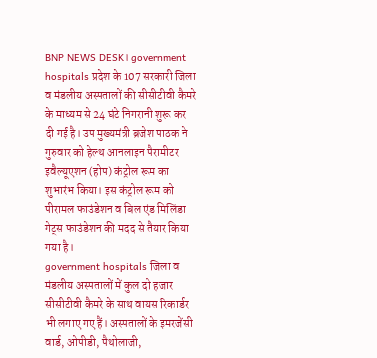BNP NEWS DESK। government hospitals प्रदेश के 107 सरकारी जिला व मंडलीय अस्पतालों की सीसीटीवी कैमरे के माध्यम से 24 घंटे निगरानी शुरू कर दी गई है। उप मुख्यमंत्री ब्रजेश पाठक ने गुरुवार को हेल्थ आनलाइन पैरामीटर इवैल्यूएशन (होप) कंट्रोल रूम का शुभारंभ किया। इस कंट्रोल रूम को पीरामल फाउंडेशन व बिल एंड मिलिंडा गेट्स फाउंडेशन की मदद से तैयार किया गया है।
government hospitals जिला व मंडलीय अस्पतालों में कुल दो हजार सीसीटीवी कैमरे के साथ वायस रिकार्डर भी लगाए गए हैं। अस्पतालों के इमरजेंसी वार्ड, ओपीडी, पैथोलाजी,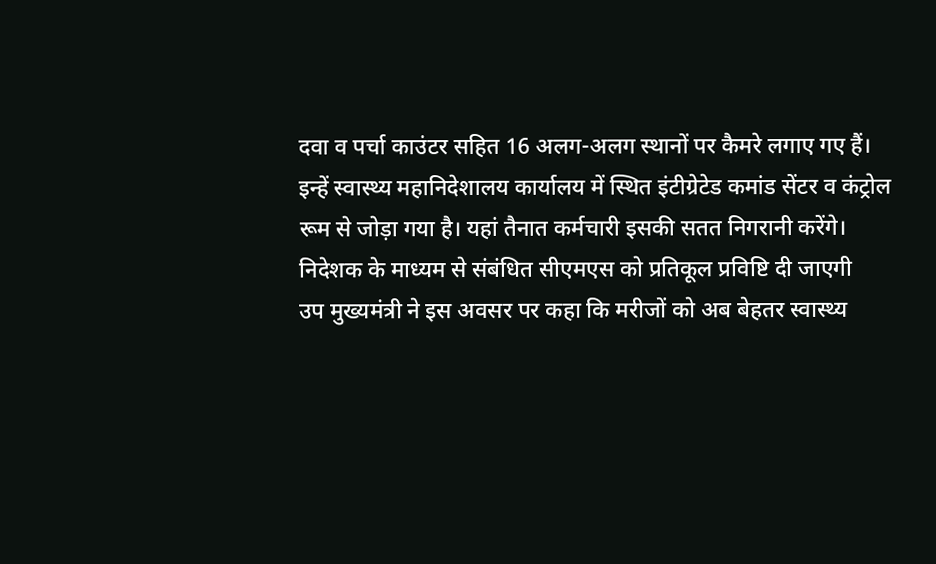दवा व पर्चा काउंटर सहित 16 अलग-अलग स्थानों पर कैमरे लगाए गए हैं। इन्हें स्वास्थ्य महानिदेशालय कार्यालय में स्थित इंटीग्रेटेड कमांड सेंटर व कंट्रोल रूम से जोड़ा गया है। यहां तैनात कर्मचारी इसकी सतत निगरानी करेंगे।
निदेशक के माध्यम से संबंधित सीएमएस को प्रतिकूल प्रविष्टि दी जाएगी
उप मुख्यमंत्री ने इस अवसर पर कहा कि मरीजों को अब बेहतर स्वास्थ्य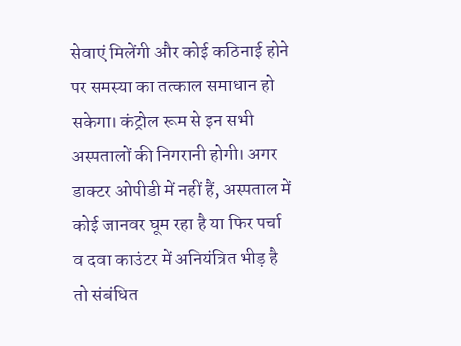सेवाएं मिलेंगी और कोई कठिनाई होने पर समस्या का तत्काल समाधान हो सकेगा। कंट्रोल रूम से इन सभी अस्पतालों की निगरानी होगी। अगर डाक्टर ओपीडी में नहीं हैं, अस्पताल में कोई जानवर घूम रहा है या फिर पर्चा व दवा काउंटर में अनियंत्रित भीड़ है तो संबंधित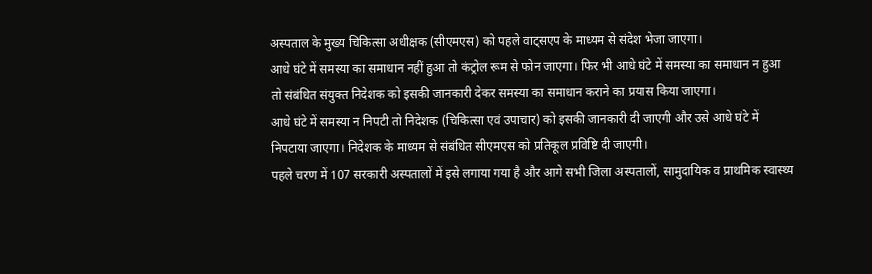अस्पताल के मुख्य चिकित्सा अधीक्षक (सीएमएस) को पहले वाट्सएप के माध्यम से संदेश भेजा जाएगा।
आधे घंटे में समस्या का समाधान नहीं हुआ तो कंट्रोल रूम से फोन जाएगा। फिर भी आधे घंटे में समस्या का समाधान न हुआ तो संबंधित संयुक्त निदेशक को इसकी जानकारी देकर समस्या का समाधान कराने का प्रयास किया जाएगा।
आधे घंटे में समस्या न निपटी तो निदेशक (चिकित्सा एवं उपाचार) को इसकी जानकारी दी जाएगी और उसे आधे घंटे में निपटाया जाएगा। निदेशक के माध्यम से संबंधित सीएमएस को प्रतिकूल प्रविष्टि दी जाएगी।
पहले चरण में 107 सरकारी अस्पतालों में इसे लगाया गया है और आगे सभी जिला अस्पतालों, सामुदायिक व प्राथमिक स्वास्थ्य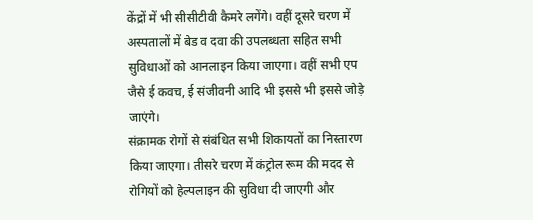केंद्रों में भी सीसीटीवी कैमरे लगेंगे। वहीं दूसरे चरण में अस्पतालों में बेड व दवा की उपलब्धता सहित सभी सुविधाओं को आनलाइन किया जाएगा। वहीं सभी एप जैसे ई कवच, ई संजीवनी आदि भी इससे भी इससे जोड़े जाएंगे।
संक्रामक रोगों से संबंधित सभी शिकायतों का निस्तारण किया जाएगा। तीसरे चरण में कंट्रोल रूम की मदद से रोगियों को हेल्पलाइन की सुविधा दी जाएगी और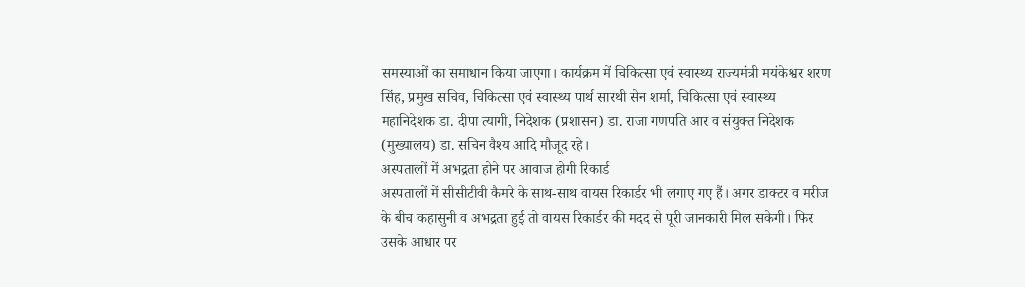समस्याओं का समाधान किया जाएगा। कार्यक्रम में चिकित्सा एवं स्वास्थ्य राज्यमंत्री मयंकेश्वर शरण सिंह, प्रमुख सचिव, चिकित्सा एवं स्वास्थ्य पार्थ सारथी सेन शर्मा, चिकित्सा एवं स्वास्थ्य महानिदेशक डा. दीपा त्यागी, निदेशक (प्रशासन) डा. राजा गणपति आर व संयुक्त निदेशक (मुख्यालय) डा. सचिन वैश्य आदि मौजूद रहे।
अस्पतालों में अभद्रता होने पर आवाज होगी रिकार्ड
अस्पतालों में सीसीटीवी कैमरे के साथ-साथ वायस रिकार्डर भी लगाए गए हैं। अगर डाक्टर व मरीज के बीच कहासुनी व अभद्रता हुई तो वायस रिकार्डर की मदद से पूरी जानकारी मिल सकेगी। फिर उसके आधार पर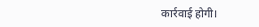कार्रवाई होगी।